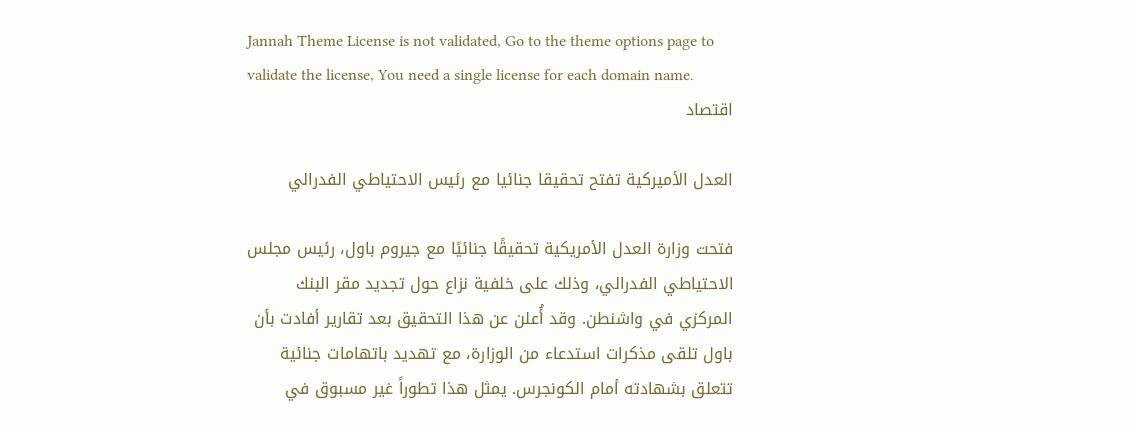Jannah Theme License is not validated, Go to the theme options page to validate the license, You need a single license for each domain name.
اقتصاد

العدل الأميركية تفتح تحقيقا جنائيا مع رئيس الاحتياطي الفدرالي

فتحت وزارة العدل الأمريكية تحقيقًا جنائيًا مع جيروم باول، رئيس مجلس الاحتياطي الفدرالي، وذلك على خلفية نزاع حول تجديد مقر البنك المركزي في واشنطن. وقد أُعلن عن هذا التحقيق بعد تقارير أفادت بأن باول تلقى مذكرات استدعاء من الوزارة، مع تهديد باتهامات جنائية تتعلق بشهادته أمام الكونجرس. يمثل هذا تطوراً غير مسبوق في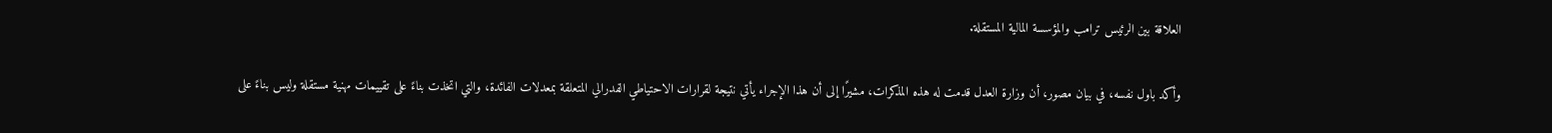العلاقة بين الرئيس ترامب والمؤسسة المالية المستقلة.

وأكد باول نفسه، في بيان مصور، أن وزارة العدل قدمت له هذه المذكرات، مشيرًا إلى أن هذا الإجراء يأتي نتيجة لقرارات الاحتياطي الفدرالي المتعلقة بمعدلات الفائدة، والتي اتخذت بناءً على تقييمات مهنية مستقلة وليس بناءً على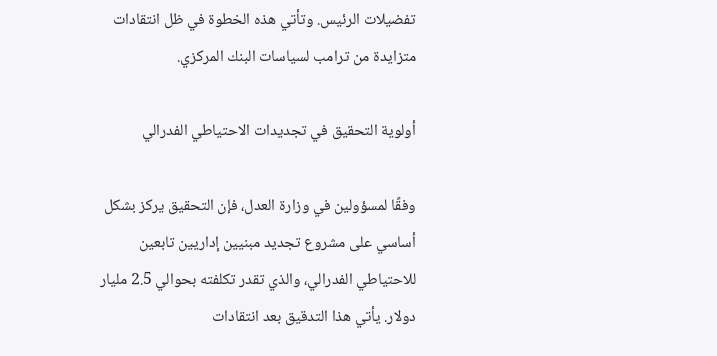تفضيلات الرئيس. وتأتي هذه الخطوة في ظل انتقادات متزايدة من ترامب لسياسات البنك المركزي.

أولوية التحقيق في تجديدات الاحتياطي الفدرالي

وفقًا لمسؤولين في وزارة العدل، فإن التحقيق يركز بشكل أساسي على مشروع تجديد مبنيين إداريين تابعين للاحتياطي الفدرالي، والذي تقدر تكلفته بحوالي 2.5 مليار دولار. يأتي هذا التدقيق بعد انتقادات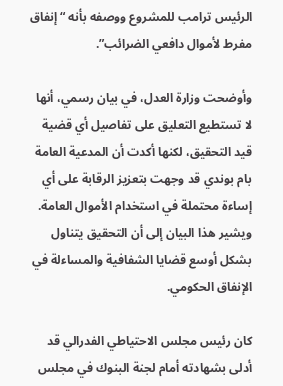الرئيس ترامب للمشروع ووصفه بأنه “إنفاق مفرط لأموال دافعي الضرائب”.

وأوضحت وزارة العدل، في بيان رسمي، أنها لا تستطيع التعليق على تفاصيل أي قضية قيد التحقيق، لكنها أكدت أن المدعية العامة بام بوندي قد وجهت بتعزيز الرقابة على أي إساءة محتملة في استخدام الأموال العامة. ويشير هذا البيان إلى أن التحقيق يتناول بشكل أوسع قضايا الشفافية والمساءلة في الإنفاق الحكومي.

كان رئيس مجلس الاحتياطي الفدرالي قد أدلى بشهادته أمام لجنة البنوك في مجلس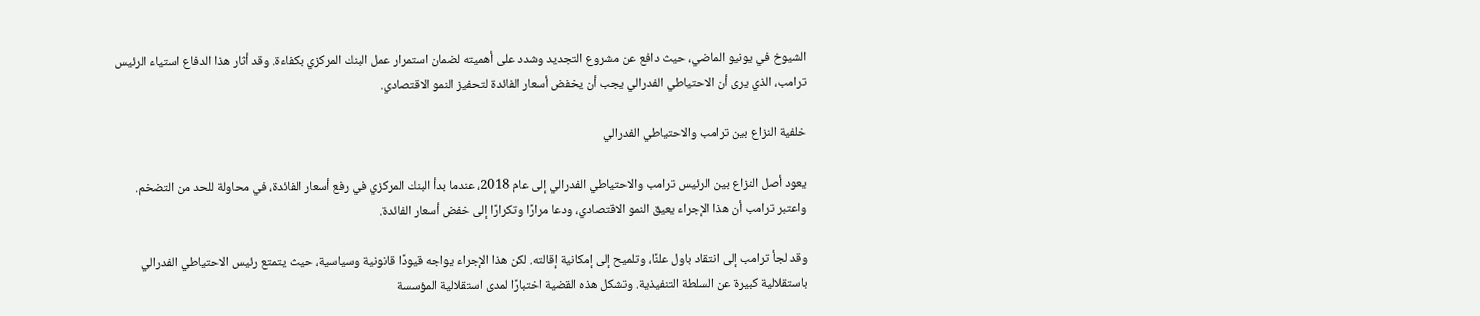الشيوخ في يونيو الماضي، حيث دافع عن مشروع التجديد وشدد على أهميته لضمان استمرار عمل البنك المركزي بكفاءة. وقد أثار هذا الدفاع استياء الرئيس ترامب، الذي يرى أن الاحتياطي الفدرالي يجب أن يخفض أسعار الفائدة لتحفيز النمو الاقتصادي.

خلفية النزاع بين ترامب والاحتياطي الفدرالي

يعود أصل النزاع بين الرئيس ترامب والاحتياطي الفدرالي إلى عام 2018، عندما بدأ البنك المركزي في رفع أسعار الفائدة، في محاولة للحد من التضخم. واعتبر ترامب أن هذا الإجراء يعيق النمو الاقتصادي، ودعا مرارًا وتكرارًا إلى خفض أسعار الفائدة.

وقد لجأ ترامب إلى انتقاد باول علنًا، وتلميح إلى إمكانية إقالته. لكن هذا الإجراء يواجه قيودًا قانونية وسياسية، حيث يتمتع رئيس الاحتياطي الفدرالي باستقلالية كبيرة عن السلطة التنفيذية. وتشكل هذه القضية اختبارًا لمدى استقلالية المؤسسة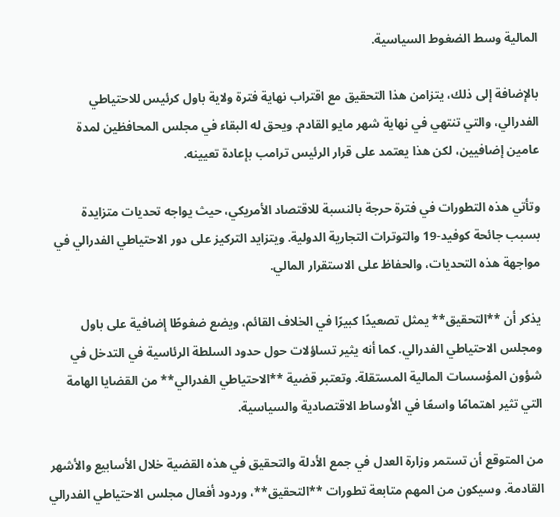المالية وسط الضغوط السياسية.

بالإضافة إلى ذلك، يتزامن هذا التحقيق مع اقتراب نهاية فترة ولاية باول كرئيس للاحتياطي الفدرالي، والتي تنتهي في نهاية شهر مايو القادم. ويحق له البقاء في مجلس المحافظين لمدة عامين إضافيين، لكن هذا يعتمد على قرار الرئيس ترامب بإعادة تعيينه.

وتأتي هذه التطورات في فترة حرجة بالنسبة للاقتصاد الأمريكي، حيث يواجه تحديات متزايدة بسبب جائحة كوفيد-19 والتوترات التجارية الدولية. ويتزايد التركيز على دور الاحتياطي الفدرالي في مواجهة هذه التحديات، والحفاظ على الاستقرار المالي.

يذكر أن **التحقيق** يمثل تصعيدًا كبيرًا في الخلاف القائم، ويضع ضغوطًا إضافية على باول ومجلس الاحتياطي الفدرالي. كما أنه يثير تساؤلات حول حدود السلطة الرئاسية في التدخل في شؤون المؤسسات المالية المستقلة. وتعتبر قضية **الاحتياطي الفدرالي** من القضايا الهامة التي تثير اهتمامًا واسعًا في الأوساط الاقتصادية والسياسية.

من المتوقع أن تستمر وزارة العدل في جمع الأدلة والتحقيق في هذه القضية خلال الأسابيع والأشهر القادمة. وسيكون من المهم متابعة تطورات **التحقيق**، وردود أفعال مجلس الاحتياطي الفدرالي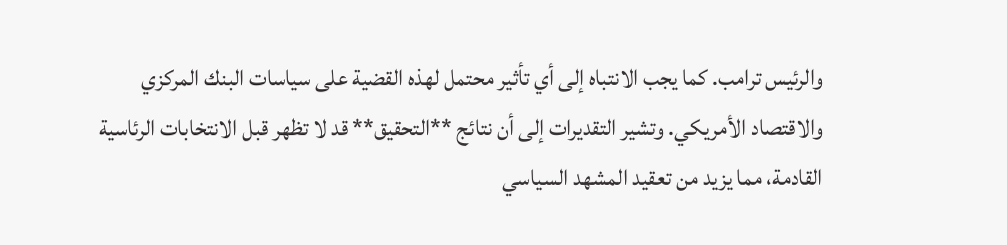والرئيس ترامب. كما يجب الانتباه إلى أي تأثير محتمل لهذه القضية على سياسات البنك المركزي والاقتصاد الأمريكي. وتشير التقديرات إلى أن نتائج **التحقيق** قد لا تظهر قبل الانتخابات الرئاسية القادمة، مما يزيد من تعقيد المشهد السياسي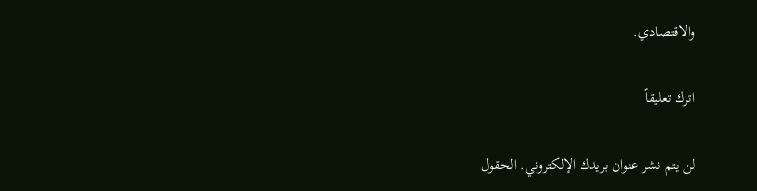والاقتصادي.

اترك تعليقاً

لن يتم نشر عنوان بريدك الإلكتروني. الحقول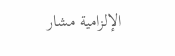الإلزامية مشار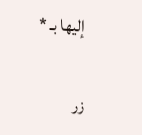إليها بـ *

زر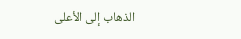الذهاب إلى الأعلى